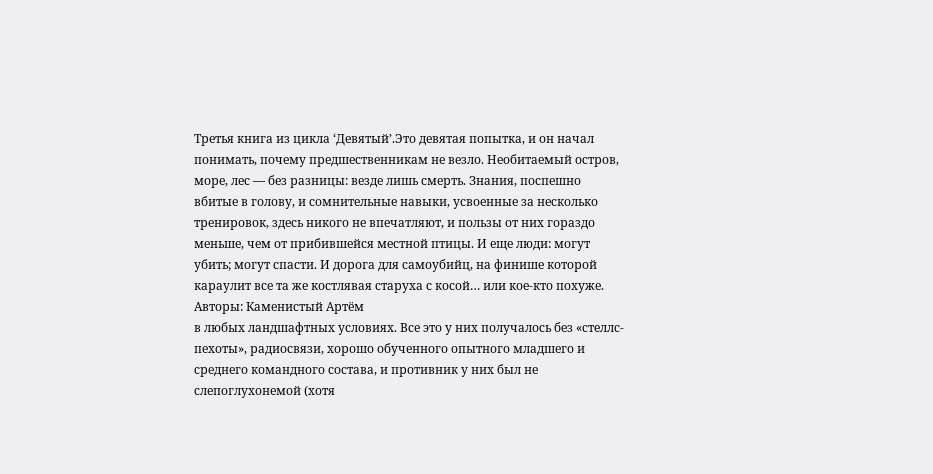Третья книга из цикла ‘Девятый’.Это девятая попытка, и он начал понимать, почему предшественникам не везло. Необитаемый остров, море, лес — без разницы: везде лишь смерть. Знания, поспешно вбитые в голову, и сомнительные навыки, усвоенные за несколько тренировок, здесь никого не впечатляют, и пользы от них гораздо меньше, чем от прибившейся местной птицы. И еще люди: могут убить; могут спасти. И дорога для самоубийц, на финише которой караулит все та же костлявая старуха с косой… или кое-кто похуже.
Авторы: Каменистый Артём
в любых ландшафтных условиях. Все это у них получалось без «стеллс-пехоты», радиосвязи, хорошо обученного опытного младшего и среднего командного состава, и противник у них был не слепоглухонемой (хотя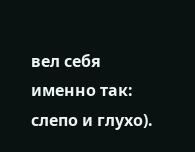вел себя именно так: слепо и глухо).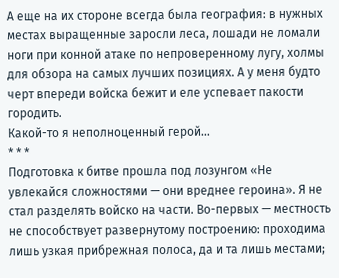А еще на их стороне всегда была география: в нужных местах выращенные заросли леса, лошади не ломали ноги при конной атаке по непроверенному лугу, холмы для обзора на самых лучших позициях. А у меня будто черт впереди войска бежит и еле успевает пакости городить.
Какой-то я неполноценный герой…
* * *
Подготовка к битве прошла под лозунгом «Не увлекайся сложностями — они вреднее героина». Я не стал разделять войско на части. Во-первых — местность не способствует развернутому построению: проходима лишь узкая прибрежная полоса, да и та лишь местами;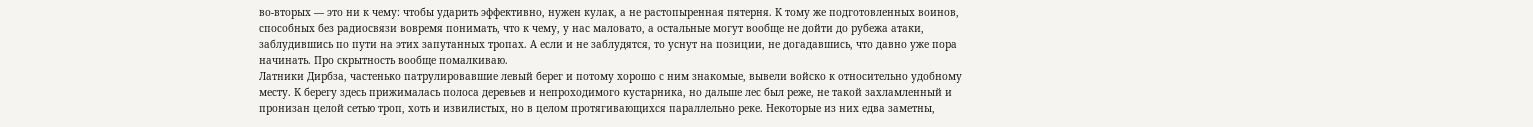во-вторых — это ни к чему: чтобы ударить эффективно, нужен кулак, а не растопыренная пятерня. К тому же подготовленных воинов, способных без радиосвязи вовремя понимать, что к чему, у нас маловато, а остальные могут вообще не дойти до рубежа атаки, заблудившись по пути на этих запутанных тропах. А если и не заблудятся, то уснут на позиции, не догадавшись, что давно уже пора начинать. Про скрытность вообще помалкиваю.
Латники Дирбза, частенько патрулировавшие левый берег и потому хорошо с ним знакомые, вывели войско к относительно удобному месту. К берегу здесь прижималась полоса деревьев и непроходимого кустарника, но дальше лес был реже, не такой захламленный и пронизан целой сетью троп, хоть и извилистых, но в целом протягивающихся параллельно реке. Некоторые из них едва заметны,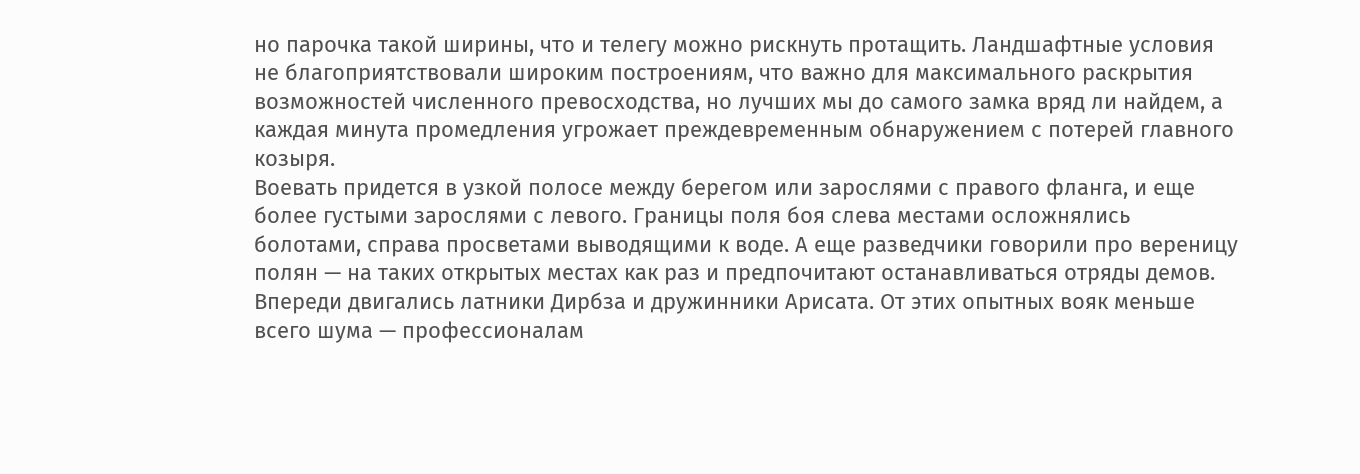но парочка такой ширины, что и телегу можно рискнуть протащить. Ландшафтные условия не благоприятствовали широким построениям, что важно для максимального раскрытия возможностей численного превосходства, но лучших мы до самого замка вряд ли найдем, а каждая минута промедления угрожает преждевременным обнаружением с потерей главного козыря.
Воевать придется в узкой полосе между берегом или зарослями с правого фланга, и еще более густыми зарослями с левого. Границы поля боя слева местами осложнялись болотами, справа просветами выводящими к воде. А еще разведчики говорили про вереницу полян — на таких открытых местах как раз и предпочитают останавливаться отряды демов.
Впереди двигались латники Дирбза и дружинники Арисата. От этих опытных вояк меньше всего шума — профессионалам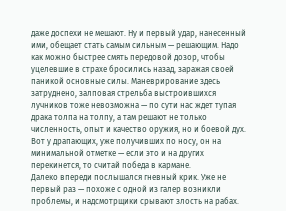даже доспехи не мешают. Ну и первый удар, нанесенный ими, обещает стать самым сильным — решающим. Надо как можно быстрее смять передовой дозор, чтобы уцелевшие в страхе бросились назад, заражая своей паникой основные силы. Маневрирование здесь затруднено, залповая стрельба выстроившихся лучников тоже невозможна — по сути нас ждет тупая драка толпа на толпу, а там решают не только численность, опыт и качество оружия, но и боевой дух. Вот у драпающих, уже получивших по носу, он на минимальной отметке — если это и на других перекинется, то считай победа в кармане.
Далеко впереди послышался гневный крик. Уже не первый раз — похоже с одной из галер возникли проблемы, и надсмотрщики срывают злость на рабах.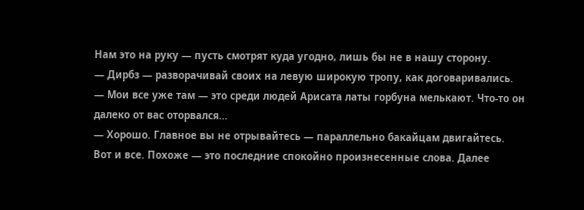Нам это на руку — пусть смотрят куда угодно, лишь бы не в нашу сторону.
— Дирбз — разворачивай своих на левую широкую тропу, как договаривались.
— Мои все уже там — это среди людей Арисата латы горбуна мелькают. Что-то он далеко от вас оторвался…
— Хорошо. Главное вы не отрывайтесь — параллельно бакайцам двигайтесь.
Вот и все. Похоже — это последние спокойно произнесенные слова. Далее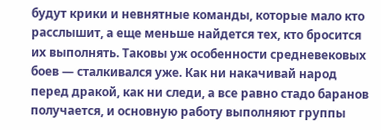будут крики и невнятные команды, которые мало кто расслышит, а еще меньше найдется тех, кто бросится их выполнять. Таковы уж особенности средневековых боев — сталкивался уже. Как ни накачивай народ перед дракой, как ни следи, а все равно стадо баранов получается, и основную работу выполняют группы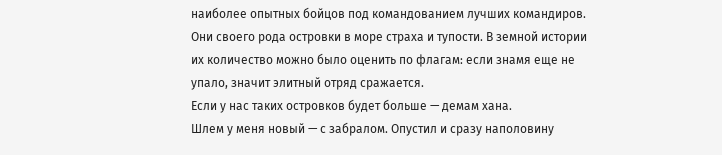наиболее опытных бойцов под командованием лучших командиров. Они своего рода островки в море страха и тупости. В земной истории их количество можно было оценить по флагам: если знамя еще не упало, значит элитный отряд сражается.
Если у нас таких островков будет больше — демам хана.
Шлем у меня новый — с забралом. Опустил и сразу наполовину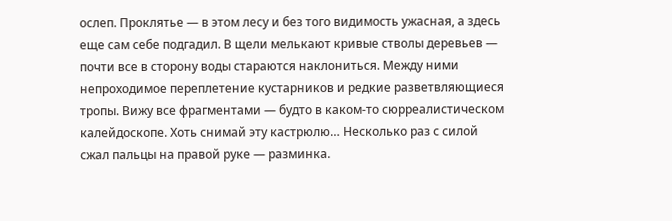ослеп. Проклятье — в этом лесу и без того видимость ужасная, а здесь еще сам себе подгадил. В щели мелькают кривые стволы деревьев — почти все в сторону воды стараются наклониться. Между ними непроходимое переплетение кустарников и редкие разветвляющиеся тропы. Вижу все фрагментами — будто в каком-то сюрреалистическом калейдоскопе. Хоть снимай эту кастрюлю… Несколько раз с силой сжал пальцы на правой руке — разминка.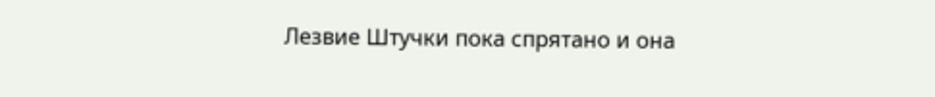Лезвие Штучки пока спрятано и она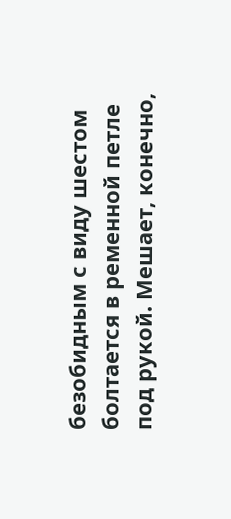безобидным с виду шестом болтается в ременной петле под рукой. Мешает, конечно,